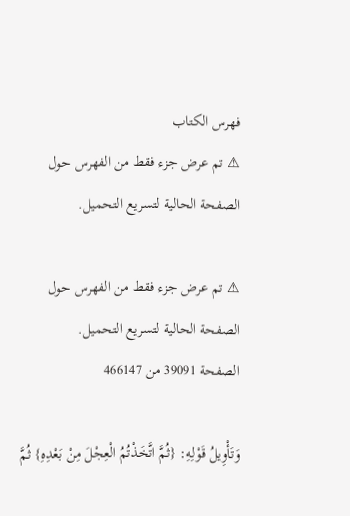فهرس الكتاب
⚠ تم عرض جزء فقط من الفهرس حول الصفحة الحالية لتسريع التحميل.

⚠ تم عرض جزء فقط من الفهرس حول الصفحة الحالية لتسريع التحميل.
الصفحة 39091 من 466147

وَتَأْوِيلُ قَوْلِهِ: {ثُمَّ اتَّخَذْتُمُ الْعِجْلَ مِنْ بَعْدِهِ} ثُمَّ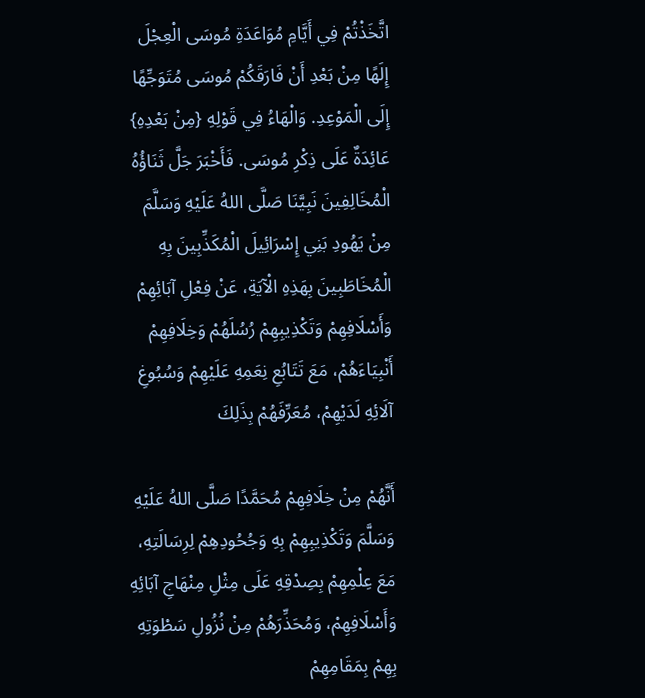اتَّخَذْتُمْ فِي أَيَّامِ مُوَاعَدَةِ مُوسَى الْعِجْلَ إِلَهًا مِنْ بَعْدِ أَنْ فَارَقَكُمْ مُوسَى مُتَوَجِّهًا إِلَى الْمَوْعِدِ. وَالْهَاءُ فِي قَوْلِهِ {مِنْ بَعْدِهِ} عَائِدَةٌ عَلَى ذِكْرِ مُوسَى. فَأَخْبَرَ جَلَّ ثَنَاؤُهُ الْمُخَالِفِينَ نَبِيَّنَا صَلَّى اللهُ عَلَيْهِ وَسَلَّمَ مِنْ يَهُودِ بَنِي إِسْرَائِيلَ الْمُكَذِّبِينَ بِهِ الْمُخَاطَبِينَ بِهَذِهِ الْآيَةِ، عَنْ فِعْلِ آبَائِهِمْ وَأَسْلَافِهِمْ وَتَكْذِيبِهِمْ رُسُلَهُمْ وَخِلَافِهِمْ أَنْبِيَاءَهُمْ، مَعَ تَتَابُعِ نِعَمِهِ عَلَيْهِمْ وَسُبُوغِ آلَائِهِ لَدَيْهِمْ، مُعَرِّفَهُمْ بِذَلِكَ

أَنَّهُمْ مِنْ خِلَافِهِمْ مُحَمَّدًا صَلَّى اللهُ عَلَيْهِ وَسَلَّمَ وَتَكْذِيبِهِمْ بِهِ وَجُحُودِهِمْ لِرِسَالَتِهِ، مَعَ عِلْمِهِمْ بِصِدْقِهِ عَلَى مِثْلِ مِنْهَاجِ آبَائِهِ وَأَسْلَافِهِمْ، وَمُحَذِّرَهُمْ مِنْ نُزُولِ سَطْوَتِهِ بِهِمْ بِمَقَامِهِمْ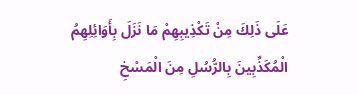عَلَى ذَلِكَ مِنْ تَكْذِيبِهِمْ مَا نَزَلَ بِأَوَائِلِهِمُ الْمُكَذِّبِينَ بِالرُّسُلِ مِنَ الْمَسْخِ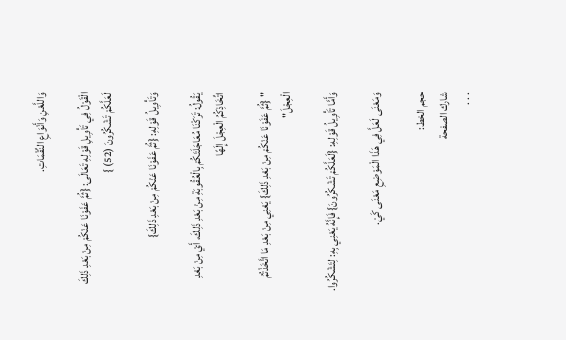وَاللَّعْنِ وَأَنْوَاعِ النِّقْمَاتِ.

الْقَوْلُ فِي تَأْوِيلِ قَوْلِهِ تَعَالَى: {ثُمَّ عَفَوْنَا عَنْكُمْ مِنْ بَعْدِ ذَلِكَ لَعَلَّكُمْ تَشْكُرُونَ (52) }

وَتَأْوِيلُ قَوْلِهِ: {ثُمَّ عَفَوْنَا عَنْكُمْ مِنْ بَعْدِ ذَلِكَ}

يَقُولُ: تَرَكْنَا مُعَاجَلَتَكُمْ بِالْعُقُوبَةِ مِنْ بَعْدِ ذَلِكَ، أَيْ مِنْ بَعْدِ اتِّخَاذِكُمُ الْعِجْلَ إِلَهًا

" {ثُمَّ عَفَوْنَا عَنْكُمْ مِنْ بَعْدِ ذَلِكَ} يَعْنِي مِنْ بَعْدِ مَا اتَّخَذْتُمُ الْعِجْلَ"

وَأَمَّا تَأْوِيلُ قَوْلِهِ: {لَعَلَّكُمْ تَشْكُرُونَ} فَإِنَّهُ يَعْنِي بِهِ: لِتَشْكُرُوا.

وَمَعْنَى لَعَلَّ فِي هَذَا الْمَوْضِعِ مَعْنَى كَيْ.

حجم الخط:
شارك الصفحة
. . .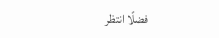فضلًا انتظر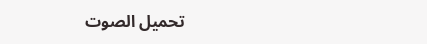تحميل الصوت